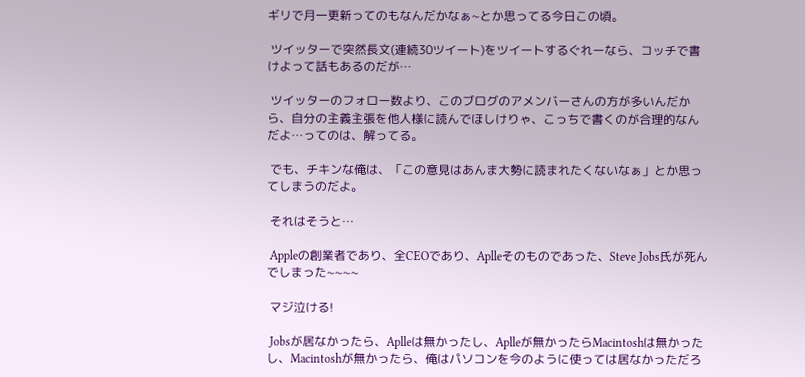ギリで月一更新ってのもなんだかなぁ~とか思ってる今日この頃。

 ツイッターで突然長文(連続30ツイート)をツイートするぐれーなら、コッチで書けよって話もあるのだが…

 ツイッターのフォロー数より、このブログのアメンバーさんの方が多いんだから、自分の主義主張を他人様に読んでほしけりゃ、こっちで書くのが合理的なんだよ…ってのは、解ってる。

 でも、チキンな俺は、「この意見はあんま大勢に読まれたくないなぁ」とか思ってしまうのだよ。

 それはそうと…

 Appleの創業者であり、全CEOであり、Aplleそのものであった、Steve Jobs氏が死んでしまった~~~~

 マジ泣ける!

 Jobsが居なかったら、Aplleは無かったし、Aplleが無かったらMacintoshは無かったし、Macintoshが無かったら、俺はパソコンを今のように使っては居なかっただろ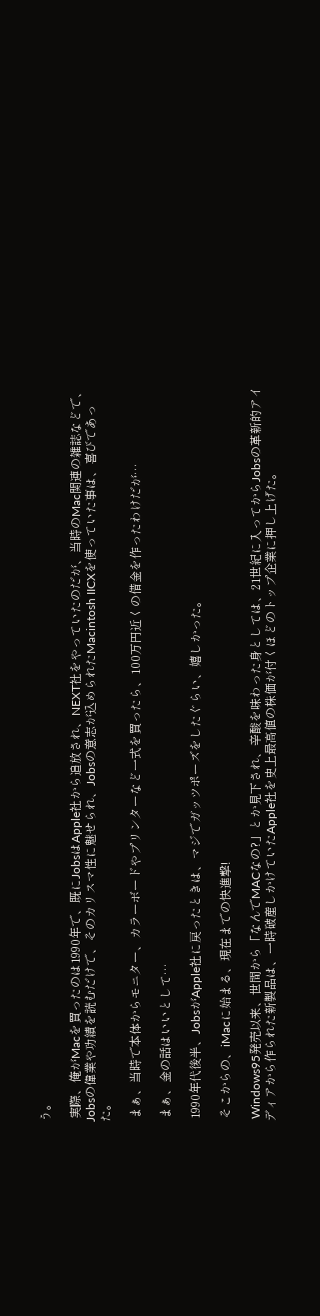う。

 実際、俺がMacを買ったのは1990年で、既にJobsはApple社から追放され、NEXT社をやっていたのだが、当時のMac関連の雑誌などで、Jobsの偉業や功績を読むだけで、そのカリスマ性に魅せられ、Jobsの意志が込められたMacintosh IICXを使っていた事は、喜びであった。

 まぁ、当時で本体からモニター、カラーボードやプリンターなど一式を買ったら、100万円近くの借金を作ったわけだが…

 まぁ、金の話はいいとして…

 1990年代後半、JobsがApple社に戻ったときは、マジでガッツポーズをしたぐらい、嬉しかった。

 そこからの、iMacに始まる、現在までの快進撃!

 Windows95発売以来、世間から「なんでMACなの?」とか見下され、辛酸を味わった身としては、21世紀に入ってからJobsの革新的アイディアから作られた新製品は、一時破産しかけていたApple社を史上最高値の株価が付くほどのトップ企業に押し上げた。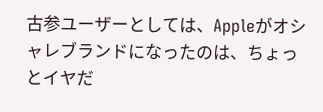古参ユーザーとしては、Appleがオシャレブランドになったのは、ちょっとイヤだ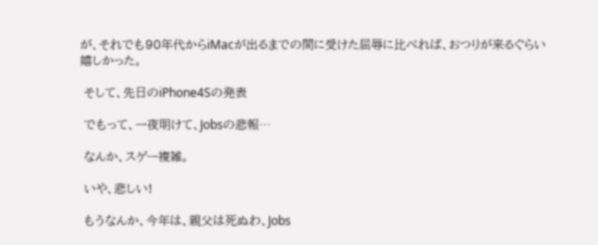が、それでも90年代からiMacが出るまでの間に受けた屈辱に比べれば、おつりが来るぐらい嬉しかった。

 そして、先日のiPhone4Sの発表

 でもって、一夜明けて、Jobsの悲報…

 なんか、スゲー複雑。

 いや、悲しい!

 もうなんか、今年は、親父は死ぬわ、Jobs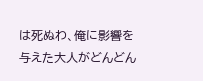は死ぬわ、俺に影響を与えた大人がどんどん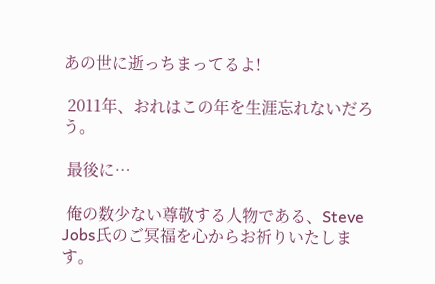あの世に逝っちまってるよ!

 2011年、おれはこの年を生涯忘れないだろう。

 最後に…

 俺の数少ない尊敬する人物である、Steve Jobs氏のご冥福を心からお祈りいたします。